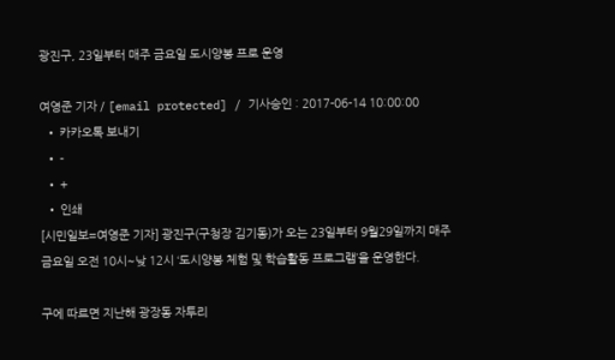광진구, 23일부터 매주 금요일 도시양봉 프로 운영

여영준 기자 / [email protected] / 기사승인 : 2017-06-14 10:00:00
  • 카카오톡 보내기
  • -
  • +
  • 인쇄
[시민일보=여영준 기자] 광진구(구청장 김기동)가 오는 23일부터 9월29일까지 매주 금요일 오전 10시~낮 12시 ‘도시양봉 체험 및 학습활동 프로그램’을 운영한다.

구에 따르면 지난해 광장동 자투리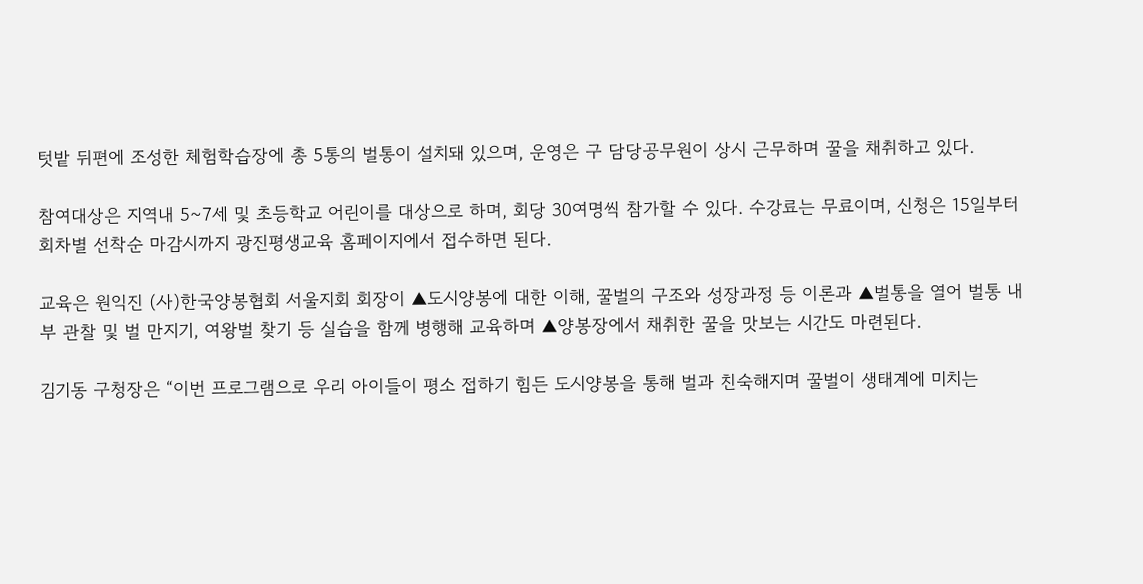텃밭 뒤편에 조성한 체험학습장에 총 5통의 벌통이 설치돼 있으며, 운영은 구 담당공무원이 상시 근무하며 꿀을 채취하고 있다.

참여대상은 지역내 5~7세 및 초등학교 어린이를 대상으로 하며, 회당 30여명씩 참가할 수 있다. 수강료는 무료이며, 신청은 15일부터 회차별 선착순 마감시까지 광진평생교육 홈페이지에서 접수하면 된다.

교육은 원익진 (사)한국양봉협회 서울지회 회장이 ▲도시양봉에 대한 이해, 꿀벌의 구조와 성장과정 등 이론과 ▲벌통을 열어 벌통 내부 관찰 및 벌 만지기, 여왕벌 찾기 등 실습을 함께 병행해 교육하며 ▲양봉장에서 채취한 꿀을 맛보는 시간도 마련된다.

김기동 구청장은 “이번 프로그램으로 우리 아이들이 평소 접하기 힘든 도시양봉을 통해 벌과 친숙해지며 꿀벌이 생태계에 미치는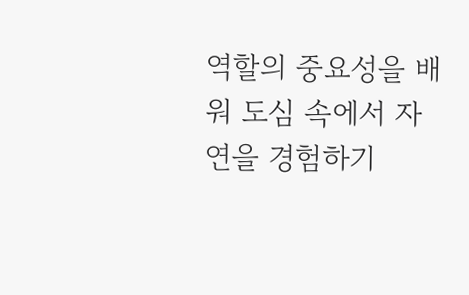역할의 중요성을 배워 도심 속에서 자연을 경험하기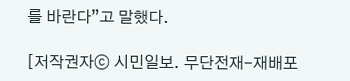를 바란다”고 말했다.

[저작권자ⓒ 시민일보. 무단전재-재배포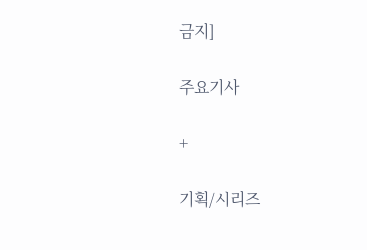금지]

주요기사

+

기획/시리즈